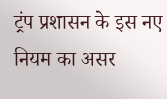ट्रंप प्रशासन के इस नए नियम का असर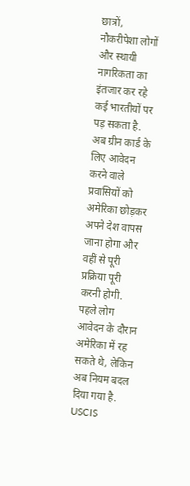छात्रों, नौकरीपेशा लोगों और स्थायी नागरिकता का इंतजार कर रहे कई भारतीयों पर पड़ सकता है. अब ग्रीन कार्ड के लिए आवेदन करने वाले प्रवासियों को अमेरिका छोड़कर अपने देश वापस जाना होगा और वहीं से पूरी प्रक्रिया पूरी करनी होगी. पहले लोग आवेदन के दौरान अमेरिका में रह सकते थे, लेकिन अब नियम बदल दिया गया है.
USCIS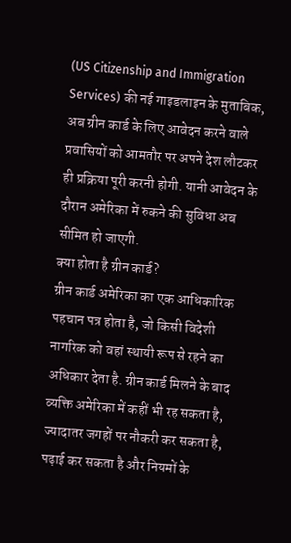(US Citizenship and Immigration Services) की नई गाइडलाइन के मुताबिक, अब ग्रीन कार्ड के लिए आवेदन करने वाले प्रवासियों को आमतौर पर अपने देश लौटकर ही प्रक्रिया पूरी करनी होगी. यानी आवेदन के दौरान अमेरिका में रुकने की सुविधा अब सीमित हो जाएगी.
क्या होता है ग्रीन कार्ड?
ग्रीन कार्ड अमेरिका का एक आधिकारिक पहचान पत्र होता है, जो किसी विदेशी नागरिक को वहां स्थायी रूप से रहने का अधिकार देता है. ग्रीन कार्ड मिलने के बाद व्यक्ति अमेरिका में कहीं भी रह सकता है, ज्यादातर जगहों पर नौकरी कर सकता है, पढ़ाई कर सकता है और नियमों के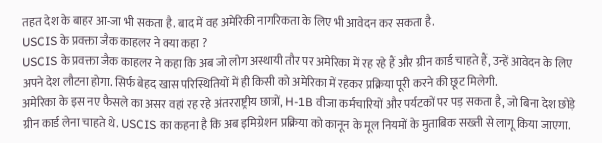तहत देश के बाहर आ-जा भी सकता है. बाद में वह अमेरिकी नागरिकता के लिए भी आवेदन कर सकता है.
USCIS के प्रवक्ता जैक काहलर ने क्या कहा ?
USCIS के प्रवक्ता जैक काहलर ने कहा कि अब जो लोग अस्थायी तौर पर अमेरिका में रह रहे हैं और ग्रीन कार्ड चाहते हैं, उन्हें आवेदन के लिए अपने देश लौटना होगा. सिर्फ बेहद खास परिस्थितियों में ही किसी को अमेरिका में रहकर प्रक्रिया पूरी करने की छूट मिलेगी.
अमेरिका के इस नए फैसले का असर वहां रह रहे अंतरराष्ट्रीय छात्रों, H-1B वीजा कर्मचारियों और पर्यटकों पर पड़ सकता है, जो बिना देश छोड़े ग्रीन कार्ड लेना चाहते थे. USCIS का कहना है कि अब इमिग्रेशन प्रक्रिया को कानून के मूल नियमों के मुताबिक सख्ती से लागू किया जाएगा.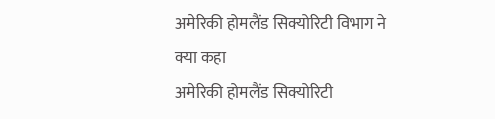अमेरिकी होमलैंड सिक्योरिटी विभाग ने क्या कहा
अमेरिकी होमलैंड सिक्योरिटी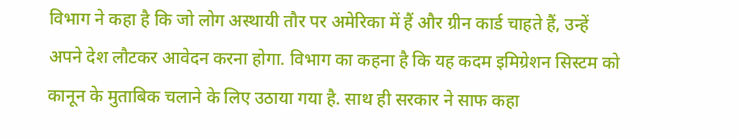विभाग ने कहा है कि जो लोग अस्थायी तौर पर अमेरिका में हैं और ग्रीन कार्ड चाहते हैं, उन्हें अपने देश लौटकर आवेदन करना होगा. विभाग का कहना है कि यह कदम इमिग्रेशन सिस्टम को कानून के मुताबिक चलाने के लिए उठाया गया है. साथ ही सरकार ने साफ कहा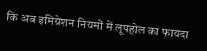कि अब इमिग्रेशन नियमों में लूपहोल का फायदा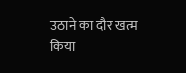उठाने का दौर खत्म किया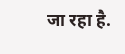जा रहा है.